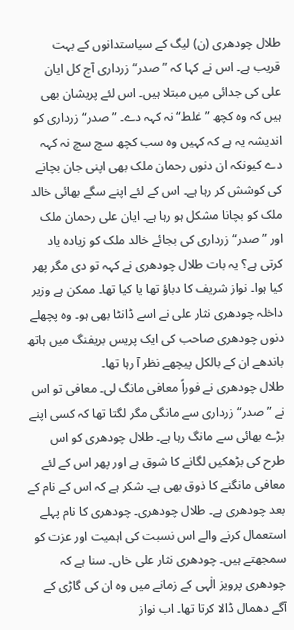طلال چودھری (ن) لیگ کے سیاستدانوں کے بہت قریب ہے۔ اس نے کہا کہ ”صدر“ زرداری آج کل ایان علی کی جدائی میں مبتلا ہیں۔ اس لئے پریشان بھی ہیں کہ وہ کچھ ”غلط“ نہ کہہ دے۔ ”صدر“ زرداری کو اندیشہ یہ ہے کہ کہیں وہ سب کچھ سچ سچ نہ کہہ دے کیونکہ ان دنوں رحمان ملک بھی اپنی جان بچانے کی کوشش کر رہا ہے۔ اس کے لئے اپنے سگے بھائی خالد ملک کو بچانا مشکل ہو رہا ہے۔ ایان علی رحمان ملک اور ”صدر“ زرداری کی بجائے خالد ملک کو زیادہ یاد کرتی ہے؟ یہ بات طلال چودھری نے کہہ تو دی مگر پھر کیا ہوا۔ نواز شریف کا دباؤ تھا یا کیا تھا۔ ممکن ہے وزیر داخلہ چودھری نثار علی نے اسے ڈانٹا بھی ہو۔ وہ پچھلے دنوں چودھری صاحب کی ایک پریس بریفنگ میں ہاتھ باندھے ان کے بالکل پیچھے نظر آ رہا تھا۔
طلال چودھری نے فوراً معافی مانگ لی۔ معافی تو اس نے ”صدر“ زرداری سے مانگی مگر لگتا تھا کہ کسی اپنے بڑے بھائی سے مانگ رہا ہے۔ طلال چودھری کو اس طرح کی بڑھکیں لگانے کا شوق ہے اور پھر اس کے لئے معافی مانگنے کا ذوق بھی ہے۔ شکر ہے کہ اس کے نام کے بعد چودھری ہے۔ طلال چودھری۔ چودھری کا نام پہلے استعمال کرنے والے اس نسبت کی اہمیت اور عزت کو سمجھتے ہیں۔ چودھری نثار علی خاں۔ سنا ہے کہ چودھری پرویز الٰہی کے زمانے میں وہ ان کی گاڑی کے آگے دھمال ڈالا کرتا تھا۔ اب نواز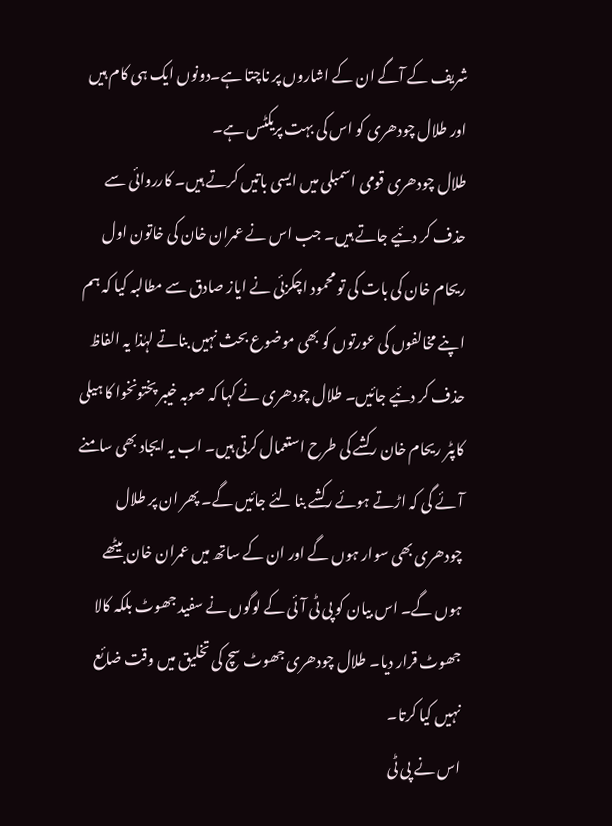شریف کے آگے ان کے اشاروں پر ناچتا ہے۔دونوں ایک ہی کام ہیں اور طلال چودھری کو اس کی بہت پریکٹس ہے۔
طلال چودھری قومی اسمبلی میں ایسی باتیں کرتے ہیں۔ کارروائی سے حذف کر دئیے جاتے ہیں۔ جب اس نے عمران خان کی خاتون اول ریحام خان کی بات کی تو محمود اچکزئی نے ایاز صادق سے مطالبہ کیا کہ ہم اپنے مخالفوں کی عورتوں کو بھی موضوع بحث نہیں بناتے لہٰذا یہ الفاظ حذف کر دئیے جائیں۔ طلال چودھری نے کہا کہ صوبہ خیبر پختونخوا کا ہیلی کاپٹر ریحام خان رکشے کی طرح استعمال کرتی ہیں۔ اب یہ ایجاد بھی سامنے آئے گی کہ اڑتے ہوئے رکشے بنا لئے جائیں گے۔ پھر ان پر طلال چودھری بھی سوار ہوں گے اور ان کے ساتھ میں عمران خان بیٹھے ہوں گے۔ اس بیان کو پی ٹی آئی کے لوگوں نے سفید جھوٹ بلکہ کالا جھوٹ قرار دیا۔ طلال چودھری جھوٹ سچ کی تخلیق میں وقت ضائع نہیں کیا کرتا۔
اس نے پی ٹی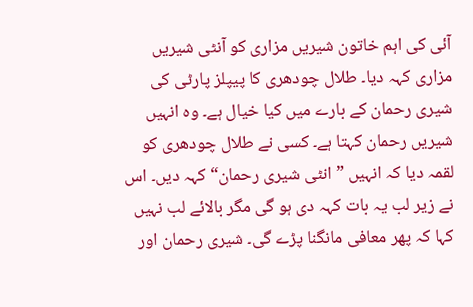آئی کی اہم خاتون شیریں مزاری کو آنٹی شیریں مزاری کہہ دیا۔ طلال چودھری کا پیپلز پارٹی کی شیری رحمان کے بارے میں کیا خیال ہے۔ وہ انہیں شیریں رحمان کہتا ہے۔ کسی نے طلال چودھری کو لقمہ دیا کہ انہیں ”انٹی شیری رحمان“ کہہ دیں۔ اس نے زیر لب یہ بات کہہ دی ہو گی مگر بالائے لب نہیں کہا کہ پھر معافی مانگنا پڑے گی۔ شیری رحمان اور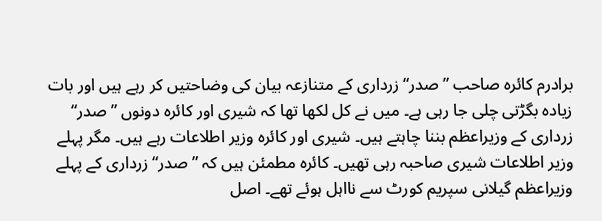برادرم کائرہ صاحب ”صدر“ زرداری کے متنازعہ بیان کی وضاحتیں کر رہے ہیں اور بات زیادہ بگڑتی چلی جا رہی ہے۔ میں نے کل لکھا تھا کہ شیری اور کائرہ دونوں ”صدر“ زرداری کے وزیراعظم بننا چاہتے ہیں۔ شیری اور کائرہ وزیر اطلاعات رہے ہیں۔ مگر پہلے وزیر اطلاعات شیری صاحبہ رہی تھیں۔ کائرہ مطمئن ہیں کہ ”صدر“ زرداری کے پہلے وزیراعظم گیلانی سپریم کورٹ سے نااہل ہوئے تھے۔ اصل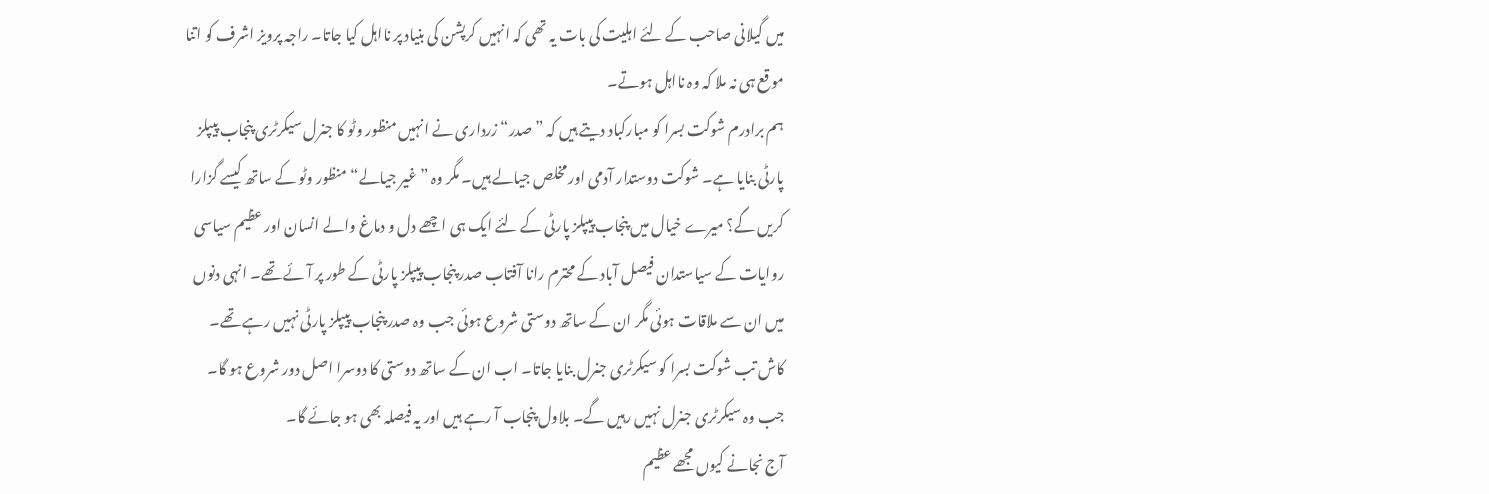میں گیلانی صاحب کے لئے اہلیت کی بات یہ تھی کہ انہیں کرپشن کی بنیاد پر نااہل کیا جاتا۔ راجہ پرویز اشرف کو اتنا موقع ہی نہ ملا کہ وہ نااہل ہوتے۔
ہم برادرم شوکت بسرا کو مبارکباد دیتے ہیں کہ ”صدر“ زرداری نے انہیں منظور وٹو کا جنرل سیکرٹری پنجاب پیپلز پارٹی بنایا ہے۔ شوکت دوستدار آدمی اور مخلص جیالے ہیں۔ مگر وہ ”غیر جیالے“ منظور وٹو کے ساتھ کیسے گزارا کریں گے؟ میرے خیال میں پنجاب پیپلز پارٹی کے لئے ایک ہی اچھے دل و دماغ والے انسان اور عظیم سیاسی روایات کے سیاستدان فیصل آباد کے محترم رانا آفتاب صدر پنجاب پیپلز پارٹی کے طور پر آئے تھے۔ انہی دنوں میں ان سے ملاقات ہوئی مگر ان کے ساتھ دوستی شروع ہوئی جب وہ صدر پنجاب پیپلز پارٹی نہیں رہے تھے۔ کاش تب شوکت بسرا کو سیکرٹری جنرل بنایا جاتا۔ اب ان کے ساتھ دوستی کا دوسرا اصل دور شروع ہو گا۔ جب وہ سیکرٹری جنرل نہیں رہیں گے۔ بلاول پنجاب آ رہے ہیں اور یہ فیصلہ بھی ہو جائے گا۔
آج نجانے کیوں مجھے عظیم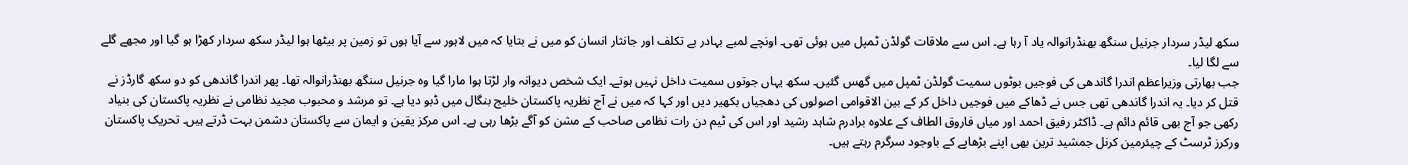سکھ لیڈر سردار جرنیل سنگھ بھنڈرانوالہ یاد آ رہا ہے۔ اس سے ملاقات گولڈن ٹمپل میں ہوئی تھی۔ اونچے لمبے بہادر بے تکلف اور جانثار انسان کو میں نے بتایا کہ میں لاہور سے آیا ہوں تو زمین پر بیٹھا ہوا لیڈر سکھ سردار کھڑا ہو گیا اور مجھے گلے سے لگا لیا۔
جب بھارتی وزیراعظم اندرا گاندھی کی فوجیں بوٹوں سمیت گولڈن ٹمپل میں گھس گئیں۔ سکھ یہاں جوتوں سمیت داخل نہیں ہوتے۔ ایک شخص دیوانہ وار لڑتا ہوا مارا گیا وہ جرنیل سنگھ بھنڈرانوالہ تھا۔ پھر اندرا گاندھی کو دو سکھ گارڈز نے قتل کر دیا۔ یہ اندرا گاندھی تھی جس نے ڈھاکے میں فوجیں داخل کر کے بین الاقوامی اصولوں کی دھجیاں بکھیر دیں اور کہا کہ میں نے آج نظریہ پاکستان خلیج بنگال میں ڈبو دیا ہے۔ تو مرشد و محبوب مجید نظامی نے نظریہ پاکستان کی بنیاد رکھی جو آج بھی قائم دائم ہے۔ ڈاکٹر رفیق احمد اور میاں فاروق الطاف کے علاوہ برادرم شاہد رشید اور اس کی ٹیم دن رات نظامی صاحب کے مشن کو آگے بڑھا رہی ہے۔ اس مرکز یقین و ایمان سے پاکستان دشمن بہت ڈرتے ہیں۔ تحریک پاکستان ورکرز ٹرسٹ کے چیئرمین کرنل جمشید ترین بھی اپنے بڑھاپے کے باوجود سرگرم رہتے ہیں۔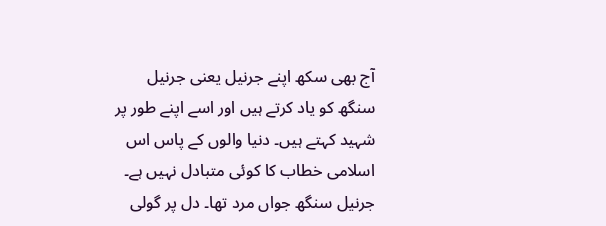آج بھی سکھ اپنے جرنیل یعنی جرنیل سنگھ کو یاد کرتے ہیں اور اسے اپنے طور پر شہید کہتے ہیں۔ دنیا والوں کے پاس اس اسلامی خطاب کا کوئی متبادل نہیں ہے۔ جرنیل سنگھ جواں مرد تھا۔ دل پر گولی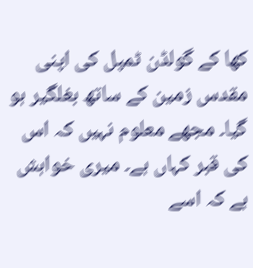کھا کے گولڈن ٹمپل کی اپنی مقدس زمین کے ساتھ بغلگیر ہو گیا۔ مجھے معلوم نہیں کہ اس کی قبر کہاں ہے۔ میری خواہش ہے کہ اسے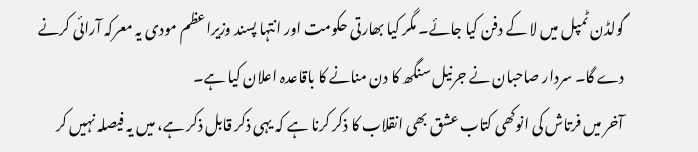گولڈن ٹمپل میں لا کے دفن کیا جائے۔ مگر کیا بھارتی حکومت اور انتہا پسند وزیراعظم مودی یہ معرکہ آرائی کرنے دے گا۔ سردار صاحبان نے جرنیل سنگھ کا دن منانے کا باقاعدہ اعلان کیا ہے۔
آخر میں فرتاش کی انوکھی کتاب عشق بھی انقلاب کا ذکر کرنا ہے کہ یہی ذکر قابل ذکر ہے، میں یہ فیصلہ نہیں کر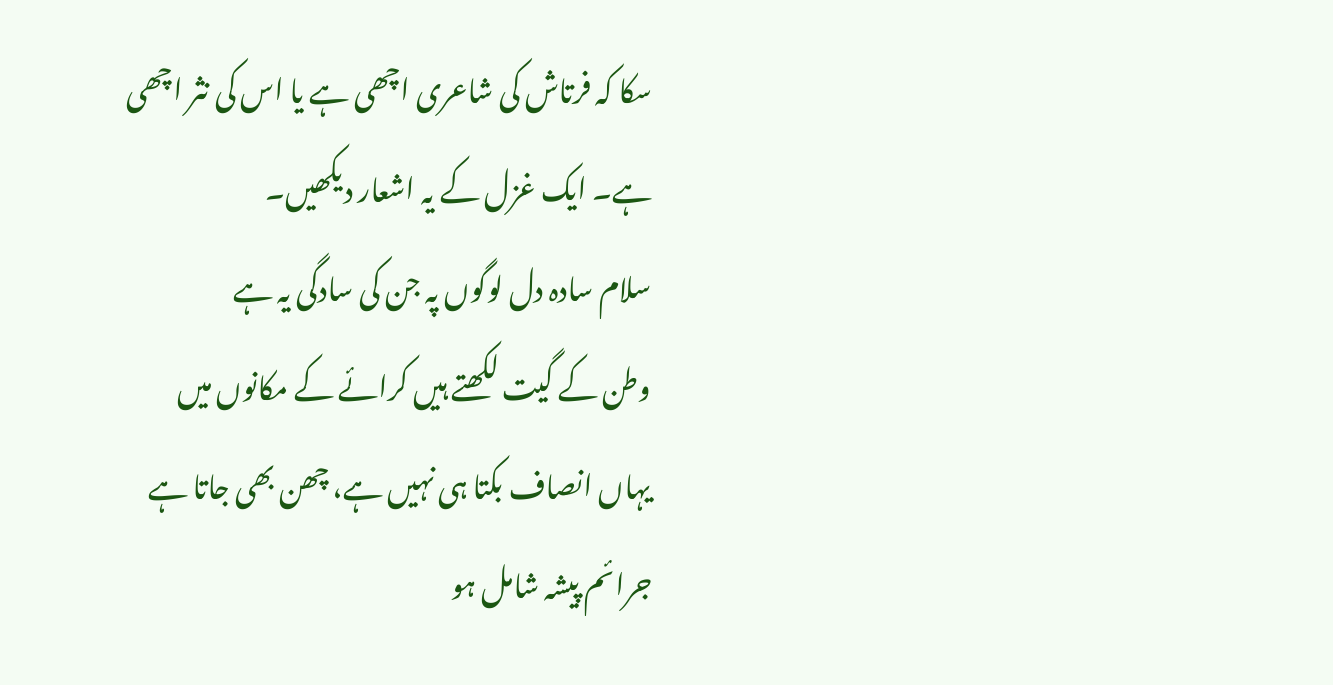سکا کہ فرتاش کی شاعری اچھی ہے یا اس کی نثر اچھی ہے۔ ایک غزل کے یہ اشعار دیکھیں۔
سلام سادہ دل لوگوں پہ جن کی سادگی یہ ہے
وطن کے گیت لکھتے ہیں کرائے کے مکانوں میں
یہاں انصاف بکتا ہی نہیں ہے، چھن بھی جاتا ہے
جرائم پیشہ شامل ہو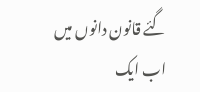گئے قانون دانوں میں
اب ایک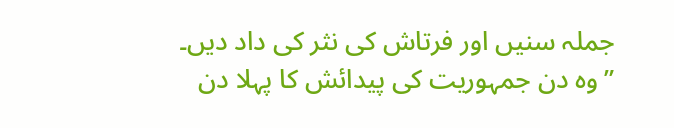جملہ سنیں اور فرتاش کی نثر کی داد دیں۔
”وہ دن جمہوریت کی پیدائش کا پہلا دن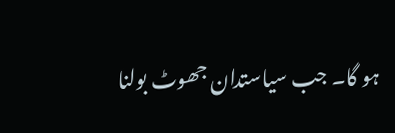ہو گا۔ جب سیاستدان جھوٹ بولنا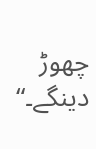چھوڑ دینگے۔“